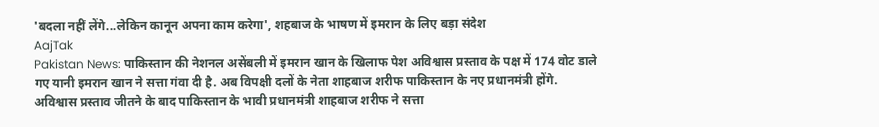'बदला नहीं लेंगे...लेकिन कानून अपना काम करेगा', शहबाज के भाषण में इमरान के लिए बड़ा संदेश
AajTak
Pakistan News: पाकिस्तान की नेशनल असेंबली में इमरान खान के खिलाफ पेश अविश्वास प्रस्ताव के पक्ष में 174 वोट डाले गए यानी इमरान खान ने सत्ता गंवा दी है. अब विपक्षी दलों के नेता शाहबाज शरीफ पाकिस्तान के नए प्रधानमंत्री होंगे.
अविश्वास प्रस्ताव जीतने के बाद पाकिस्तान के भावी प्रधानमंत्री शाहबाज शरीफ ने सत्ता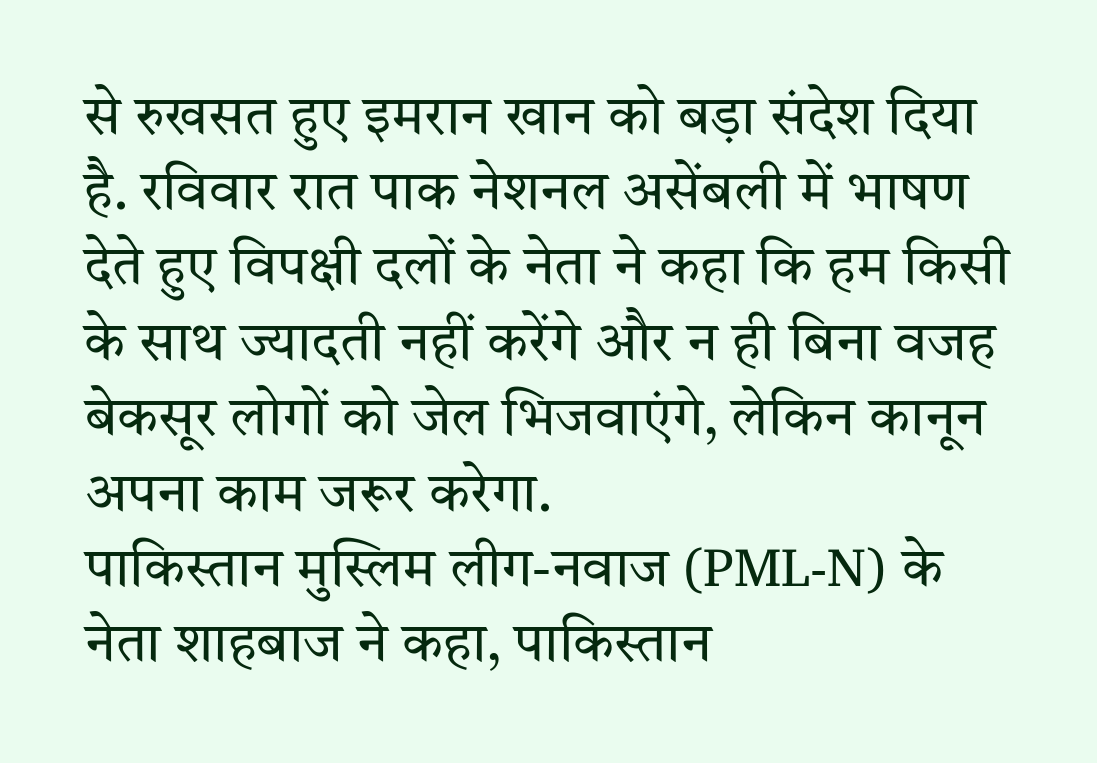से रुखसत हुए इमरान खान को बड़ा संदेश दिया है. रविवार रात पाक नेशनल असेंबली में भाषण देते हुए विपक्षी दलों के नेता ने कहा कि हम किसी के साथ ज्यादती नहीं करेंगे और न ही बिना वजह बेकसूर लोगों को जेल भिजवाएंगे, लेकिन कानून अपना काम जरूर करेगा.
पाकिस्तान मुस्लिम लीग-नवाज (PML-N) के नेता शाहबाज ने कहा, पाकिस्तान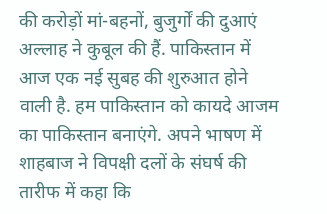की करोड़ों मां-बहनों, बुजुर्गों की दुआएं अल्लाह ने कुबूल की हैं. पाकिस्तान में आज एक नई सुबह की शुरुआत होने वाली है. हम पाकिस्तान को कायदे आजम का पाकिस्तान बनाएंगे. अपने भाषण में शाहबाज ने विपक्षी दलों के संघर्ष की तारीफ में कहा कि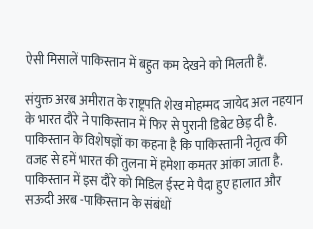ऐसी मिसालें पाकिस्तान में बहुत कम देखने को मिलती हैं.

संयुक्त अरब अमीरात के राष्ट्रपति शेख मोहम्मद जायेद अल नहयान के भारत दौरे ने पाकिस्तान में फिर से पुरानी डिबेट छेड़ दी है. पाकिस्तान के विशेषज्ञों का कहना है कि पाकिस्तानी नेतृत्व की वजह से हमें भारत की तुलना में हमेशा कमतर आंका जाता है. पाकिस्तान में इस दौरे को मिडिल ईस्ट मे पैदा हुए हालात और सऊदी अरब -पाकिस्तान के संबंधों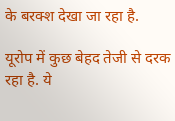के बरक्श देखा जा रहा है.

यूरोप में कुछ बेहद तेजी से दरक रहा है. ये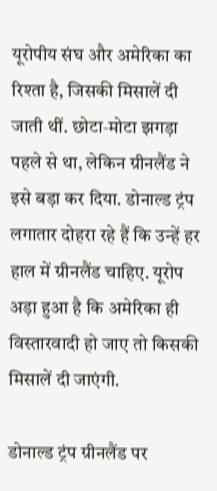यूरोपीय संघ और अमेरिका का रिश्ता है, जिसकी मिसालें दी जाती थीं. छोटा‑मोटा झगड़ा पहले से था, लेकिन ग्रीनलैंड ने इसे बड़ा कर दिया. डोनाल्ड ट्रंप लगातार दोहरा रहे हैं कि उन्हें हर हाल में ग्रीनलैंड चाहिए. यूरोप अड़ा हुआ है कि अमेरिका ही विस्तारवादी हो जाए तो किसकी मिसालें दी जाएंगी.

डोनाल्ड ट्रंप ग्रीनलैंड पर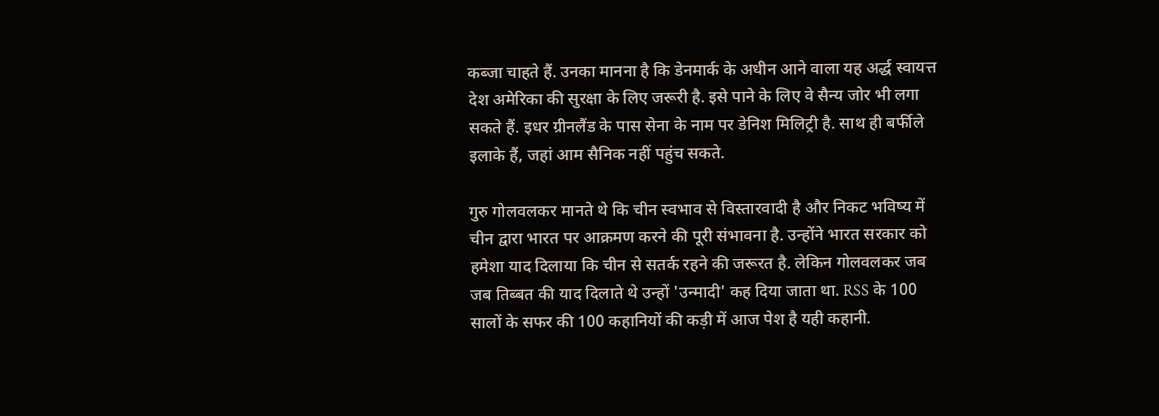कब्जा चाहते हैं. उनका मानना है कि डेनमार्क के अधीन आने वाला यह अर्द्ध स्वायत्त देश अमेरिका की सुरक्षा के लिए जरूरी है. इसे पाने के लिए वे सैन्य जोर भी लगा सकते हैं. इधर ग्रीनलैंड के पास सेना के नाम पर डेनिश मिलिट्री है. साथ ही बर्फीले इलाके हैं, जहां आम सैनिक नहीं पहुंच सकते.

गुरु गोलवलकर मानते थे कि चीन स्वभाव से विस्तारवादी है और निकट भविष्य में चीन द्वारा भारत पर आक्रमण करने की पूरी संभावना है. उन्होंने भारत सरकार को हमेशा याद दिलाया कि चीन से सतर्क रहने की जरूरत है. लेकिन गोलवलकर जब जब तिब्बत की याद दिलाते थे उन्हों 'उन्मादी' कह दिया जाता था. RSS के 100 सालों के सफर की 100 कहानियों की कड़ी में आज पेश है यही कहानी.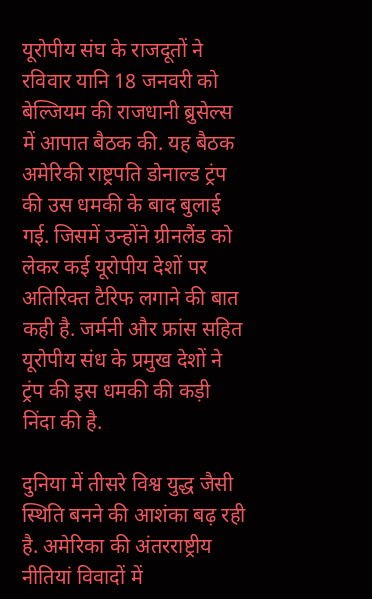यूरोपीय संघ के राजदूतों ने रविवार यानि 18 जनवरी को बेल्जियम की राजधानी ब्रुसेल्स में आपात बैठक की. यह बैठक अमेरिकी राष्ट्रपति डोनाल्ड ट्रंप की उस धमकी के बाद बुलाई गई. जिसमें उन्होंने ग्रीनलैंड को लेकर कई यूरोपीय देशों पर अतिरिक्त टैरिफ लगाने की बात कही है. जर्मनी और फ्रांस सहित यूरोपीय संध के प्रमुख देशों ने ट्रंप की इस धमकी की कड़ी निंदा की है.

दुनिया में तीसरे विश्व युद्ध जैसी स्थिति बनने की आशंका बढ़ रही है. अमेरिका की अंतरराष्ट्रीय नीतियां विवादों में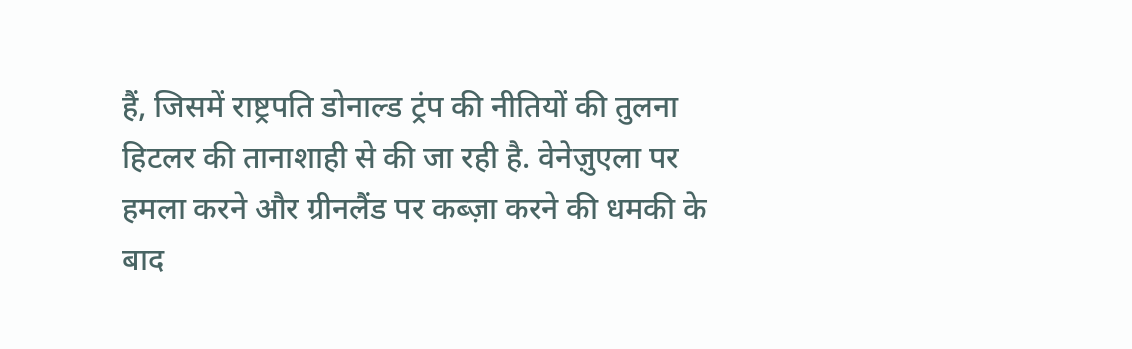हैं, जिसमें राष्ट्रपति डोनाल्ड ट्रंप की नीतियों की तुलना हिटलर की तानाशाही से की जा रही है. वेनेज़ुएला पर हमला करने और ग्रीनलैंड पर कब्ज़ा करने की धमकी के बाद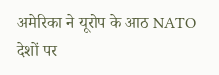अमेरिका ने यूरोप के आठ NATO देशों पर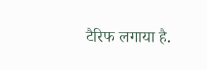टैरिफ लगाया है.